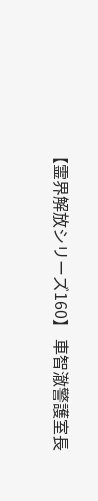【霊界解放シリーズ160】 車智澈警護室長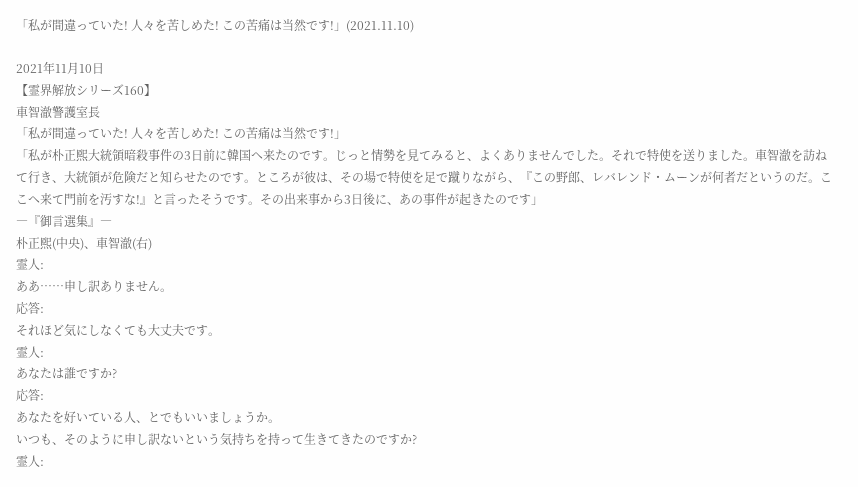「私が間違っていた! 人々を苦しめた! この苦痛は当然です!」(2021.11.10)

2021年11月10日
【霊界解放シリーズ160】
車智澈警護室長
「私が間違っていた! 人々を苦しめた! この苦痛は当然です!」
「私が朴正煕大統領暗殺事件の3日前に韓国へ来たのです。じっと情勢を見てみると、よくありませんでした。それで特使を送りました。車智澈を訪ねて行き、大統領が危険だと知らせたのです。ところが彼は、その場で特使を足で蹴りながら、『この野郎、レバレンド・ムーンが何者だというのだ。ここへ来て門前を汚すな!』と言ったそうです。その出来事から3日後に、あの事件が起きたのです」
―『御言選集』―
朴正煕(中央)、車智澈(右)
霊人:
ああ……申し訳ありません。
応答:
それほど気にしなくても大丈夫です。
霊人:
あなたは誰ですか?
応答:
あなたを好いている人、とでもいいましょうか。
いつも、そのように申し訳ないという気持ちを持って生きてきたのですか?
霊人: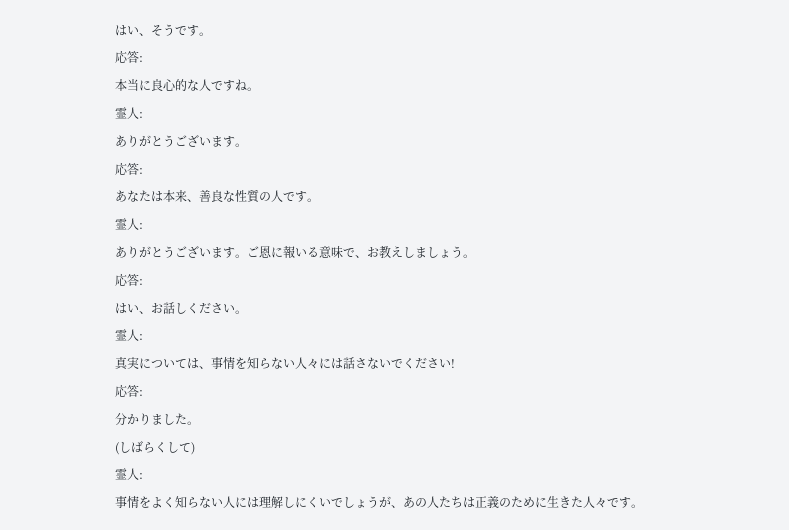はい、そうです。
応答:
本当に良心的な人ですね。
霊人:
ありがとうございます。
応答:
あなたは本来、善良な性質の人です。
霊人:
ありがとうございます。ご恩に報いる意味で、お教えしましょう。
応答:
はい、お話しください。
霊人:
真実については、事情を知らない人々には話さないでください!
応答:
分かりました。
(しばらくして)
霊人:
事情をよく知らない人には理解しにくいでしょうが、あの人たちは正義のために生きた人々です。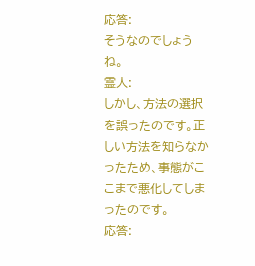応答:
そうなのでしょうね。
霊人:
しかし、方法の選択を誤ったのです。正しい方法を知らなかったため、事態がここまで悪化してしまったのです。
応答: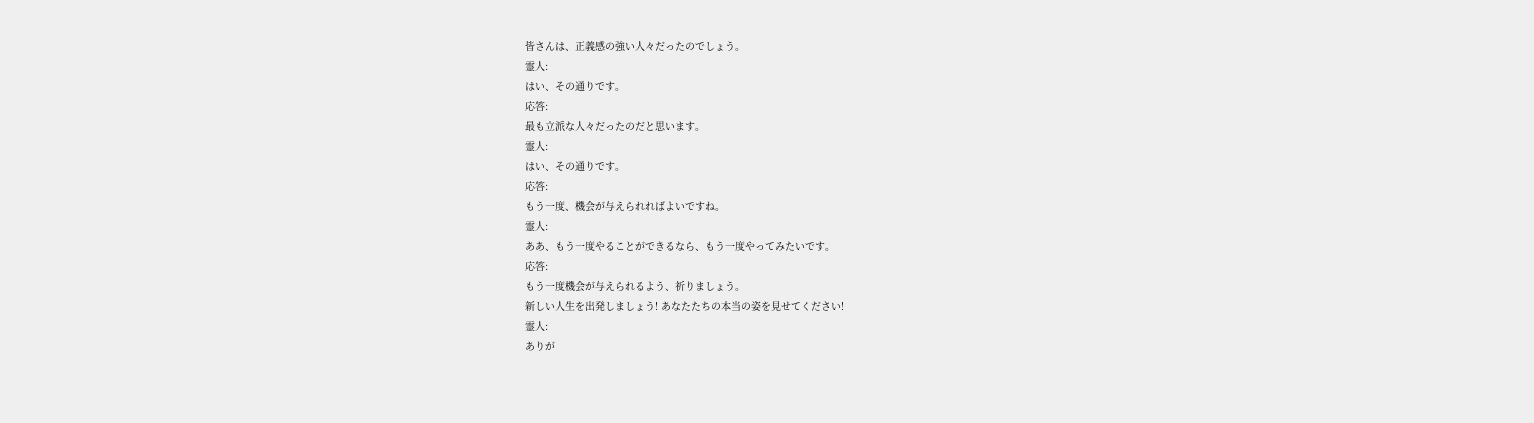皆さんは、正義感の強い人々だったのでしょう。
霊人:
はい、その通りです。
応答:
最も立派な人々だったのだと思います。
霊人:
はい、その通りです。
応答:
もう一度、機会が与えられればよいですね。
霊人:
ああ、もう一度やることができるなら、もう一度やってみたいです。
応答:
もう一度機会が与えられるよう、祈りましょう。
新しい人生を出発しましょう! あなたたちの本当の姿を見せてください!
霊人:
ありが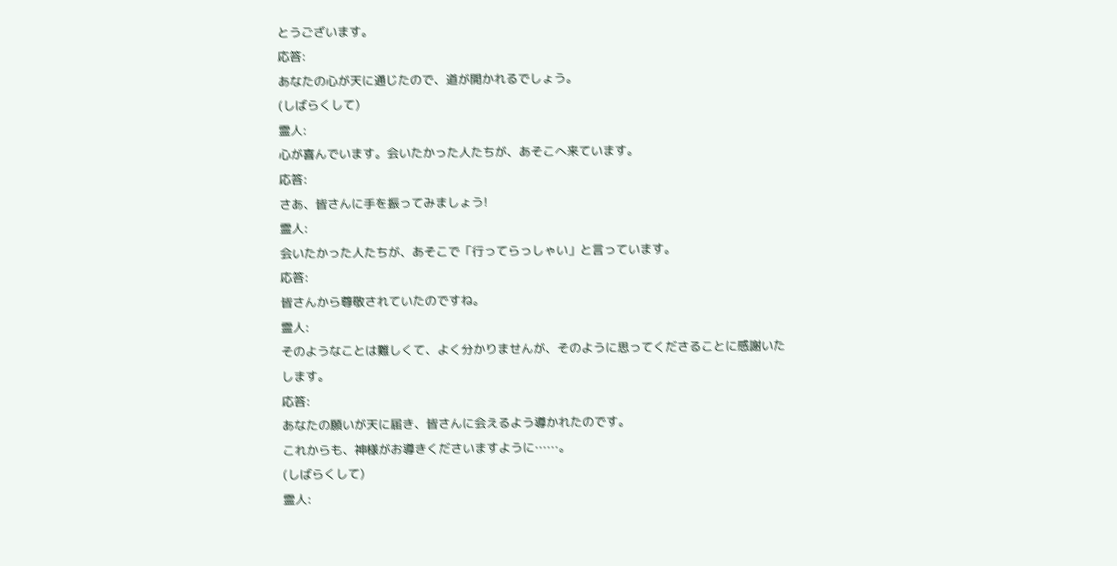とうございます。
応答:
あなたの心が天に通じたので、道が開かれるでしょう。
(しばらくして)
霊人:
心が喜んでいます。会いたかった人たちが、あそこへ来ています。
応答:
さあ、皆さんに手を振ってみましょう!
霊人:
会いたかった人たちが、あそこで「行ってらっしゃい」と言っています。
応答:
皆さんから尊敬されていたのですね。
霊人:
そのようなことは難しくて、よく分かりませんが、そのように思ってくださることに感謝いたします。
応答:
あなたの願いが天に届き、皆さんに会えるよう導かれたのです。
これからも、神様がお導きくださいますように……。
(しばらくして)
霊人: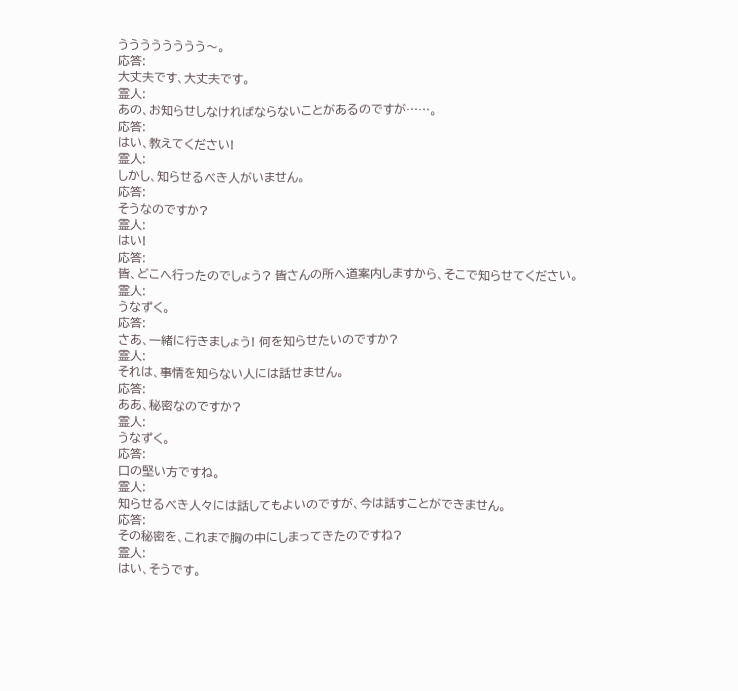うううううううう〜。
応答:
大丈夫です、大丈夫です。
霊人:
あの、お知らせしなければならないことがあるのですが……。
応答:
はい、教えてください!
霊人:
しかし、知らせるべき人がいません。
応答:
そうなのですか?
霊人:
はい!
応答:
皆、どこへ行ったのでしょう? 皆さんの所へ道案内しますから、そこで知らせてください。
霊人:
うなずく。
応答:
さあ、一緒に行きましょう! 何を知らせたいのですか?
霊人:
それは、事情を知らない人には話せません。
応答:
ああ、秘密なのですか?
霊人:
うなずく。
応答:
口の堅い方ですね。
霊人:
知らせるべき人々には話してもよいのですが、今は話すことができません。
応答:
その秘密を、これまで胸の中にしまってきたのですね?
霊人:
はい、そうです。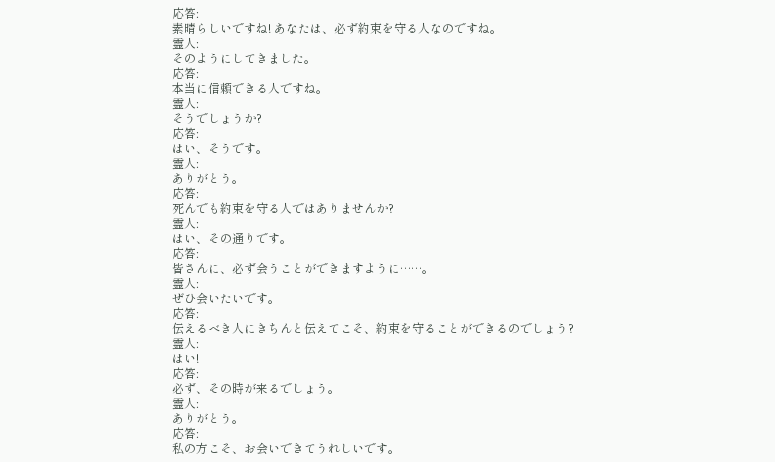応答:
素晴らしいですね! あなたは、必ず約束を守る人なのですね。
霊人:
そのようにしてきました。
応答:
本当に信頼できる人ですね。
霊人:
そうでしょうか?
応答:
はい、そうです。
霊人:
ありがとう。
応答:
死んでも約束を守る人ではありませんか?
霊人:
はい、その通りです。
応答:
皆さんに、必ず会うことができますように……。
霊人:
ぜひ会いたいです。
応答:
伝えるべき人にきちんと伝えてこそ、約束を守ることができるのでしょう?
霊人:
はい!
応答:
必ず、その時が来るでしょう。
霊人:
ありがとう。
応答:
私の方こそ、お会いできてうれしいです。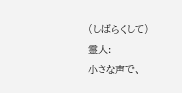(しばらくして)
霊人:
小さな声で、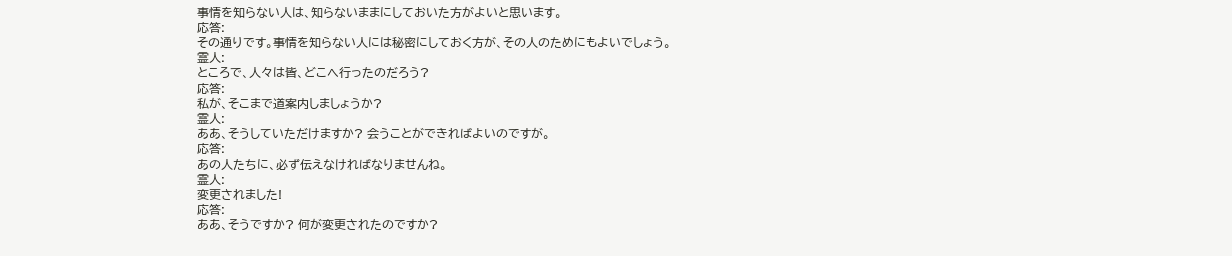事情を知らない人は、知らないままにしておいた方がよいと思います。
応答:
その通りです。事情を知らない人には秘密にしておく方が、その人のためにもよいでしょう。
霊人:
ところで、人々は皆、どこへ行ったのだろう?
応答:
私が、そこまで道案内しましょうか?
霊人:
ああ、そうしていただけますか? 会うことができればよいのですが。
応答:
あの人たちに、必ず伝えなければなりませんね。
霊人:
変更されました!
応答:
ああ、そうですか? 何が変更されたのですか?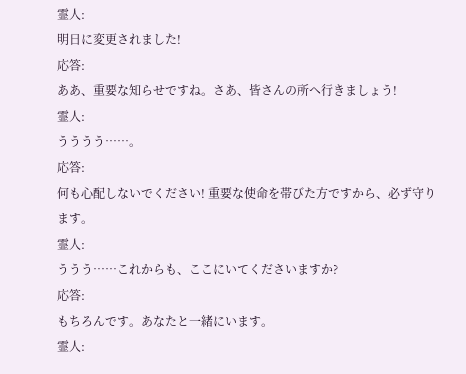霊人:
明日に変更されました!
応答:
ああ、重要な知らせですね。さあ、皆さんの所へ行きましょう!
霊人:
うううう……。
応答:
何も心配しないでください! 重要な使命を帯びた方ですから、必ず守ります。
霊人:
ううう……これからも、ここにいてくださいますか?
応答:
もちろんです。あなたと一緒にいます。
霊人: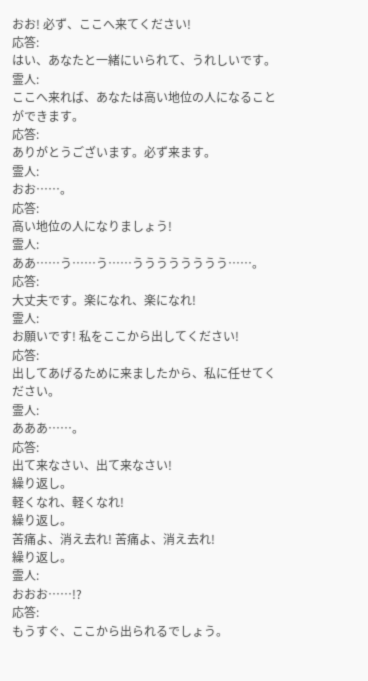おお! 必ず、ここへ来てください!
応答:
はい、あなたと一緒にいられて、うれしいです。
霊人:
ここへ来れば、あなたは高い地位の人になることができます。
応答:
ありがとうございます。必ず来ます。
霊人:
おお……。
応答:
高い地位の人になりましょう!
霊人:
ああ……う……う……うううううううう……。
応答:
大丈夫です。楽になれ、楽になれ!
霊人:
お願いです! 私をここから出してください!
応答:
出してあげるために来ましたから、私に任せてください。
霊人:
あああ……。
応答:
出て来なさい、出て来なさい!
繰り返し。
軽くなれ、軽くなれ!
繰り返し。
苦痛よ、消え去れ! 苦痛よ、消え去れ!
繰り返し。
霊人:
おおお……!?
応答:
もうすぐ、ここから出られるでしょう。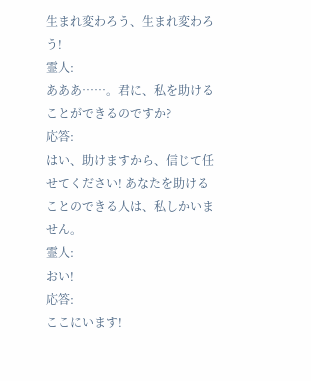生まれ変わろう、生まれ変わろう!
霊人:
あああ……。君に、私を助けることができるのですか?
応答:
はい、助けますから、信じて任せてください! あなたを助けることのできる人は、私しかいません。
霊人:
おい!
応答:
ここにいます!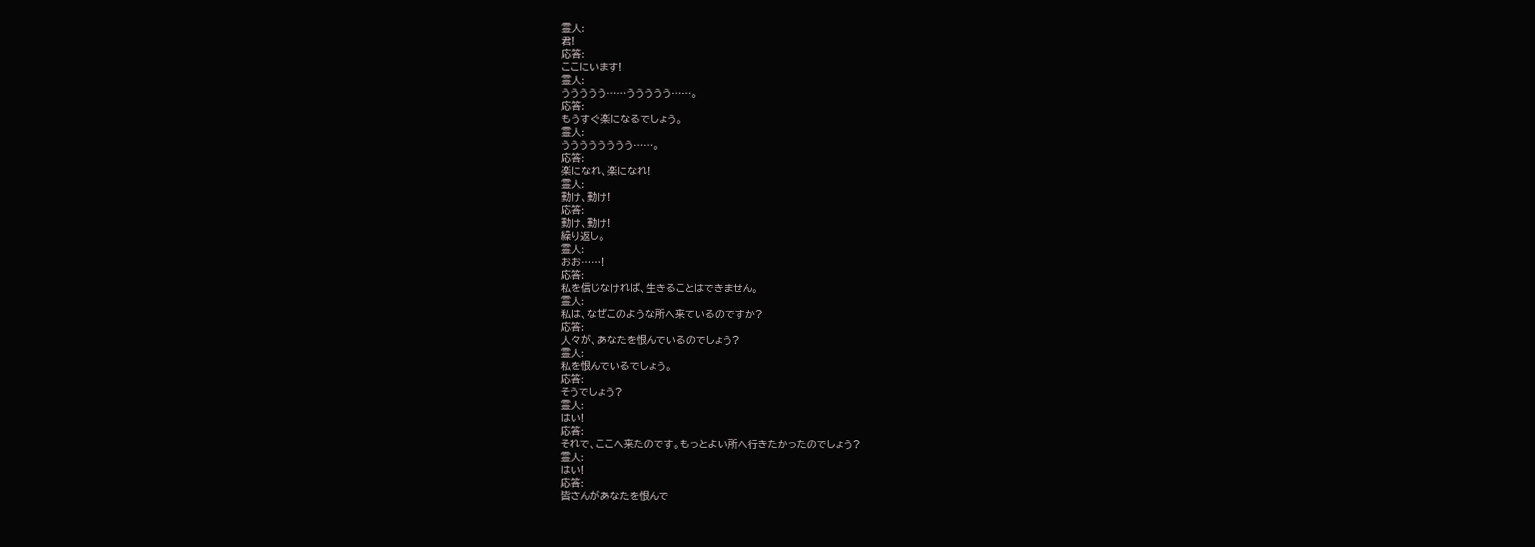霊人:
君!
応答:
ここにいます!
霊人:
ううううう……ううううう……。
応答:
もうすぐ楽になるでしょう。
霊人:
うううううううう……。
応答:
楽になれ、楽になれ!
霊人:
動け、動け!
応答:
動け、動け!
繰り返し。
霊人:
おお……!
応答:
私を信じなければ、生きることはできません。
霊人:
私は、なぜこのような所へ来ているのですか?
応答:
人々が、あなたを恨んでいるのでしょう?
霊人:
私を恨んでいるでしょう。
応答:
そうでしょう?
霊人:
はい!
応答:
それで、ここへ来たのです。もっとよい所へ行きたかったのでしょう?
霊人:
はい!
応答:
皆さんがあなたを恨んで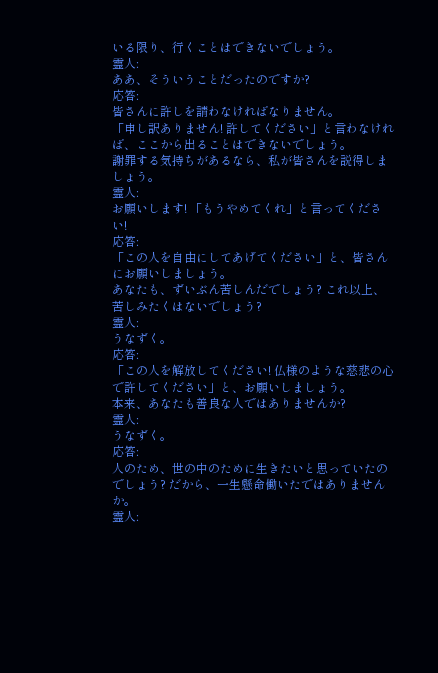いる限り、行くことはできないでしょう。
霊人:
ああ、そういうことだったのですか?
応答:
皆さんに許しを請わなければなりません。
「申し訳ありません! 許してください」と言わなければ、ここから出ることはできないでしょう。
謝罪する気持ちがあるなら、私が皆さんを説得しましょう。
霊人:
お願いします! 「もうやめてくれ」と言ってください!
応答:
「この人を自由にしてあげてください」と、皆さんにお願いしましょう。
あなたも、ずいぶん苦しんだでしょう? これ以上、苦しみたくはないでしょう?
霊人:
うなずく。
応答:
「この人を解放してください! 仏様のような慈悲の心で許してください」と、お願いしましょう。
本来、あなたも善良な人ではありませんか?
霊人:
うなずく。
応答:
人のため、世の中のために生きたいと思っていたのでしょう? だから、一生懸命働いたではありませんか。
霊人: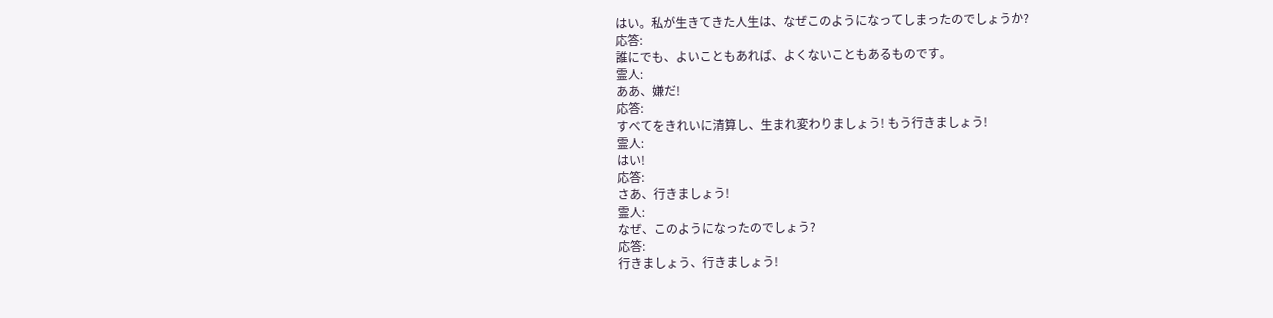はい。私が生きてきた人生は、なぜこのようになってしまったのでしょうか?
応答:
誰にでも、よいこともあれば、よくないこともあるものです。
霊人:
ああ、嫌だ!
応答:
すべてをきれいに清算し、生まれ変わりましょう! もう行きましょう!
霊人:
はい!
応答:
さあ、行きましょう!
霊人:
なぜ、このようになったのでしょう?
応答:
行きましょう、行きましょう!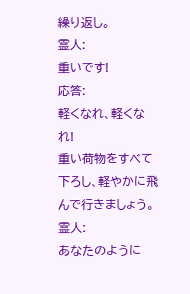繰り返し。
霊人:
重いです!
応答:
軽くなれ、軽くなれ!
重い荷物をすべて下ろし、軽やかに飛んで行きましょう。
霊人:
あなたのように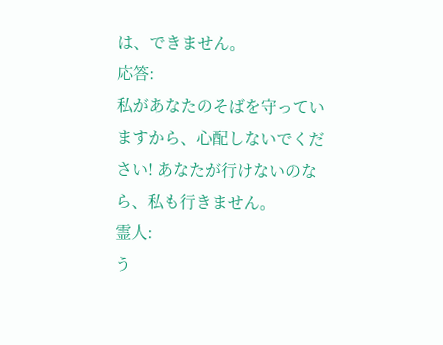は、できません。
応答:
私があなたのそばを守っていますから、心配しないでください! あなたが行けないのなら、私も行きません。
霊人:
う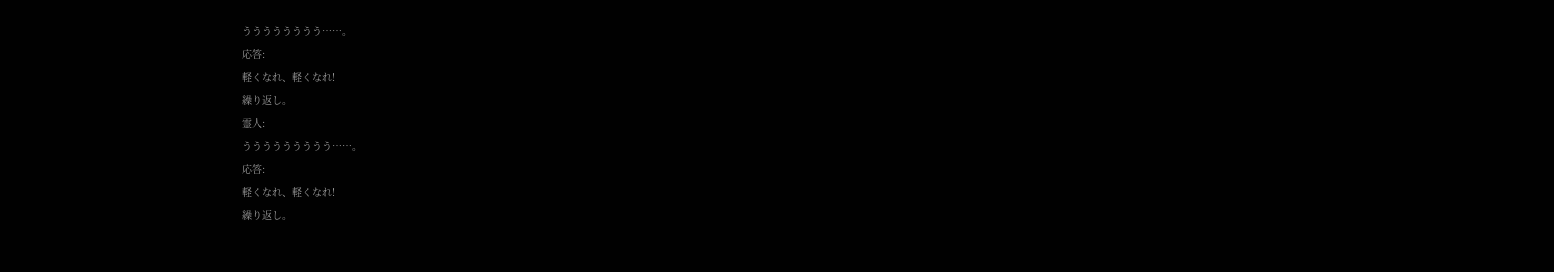うううううううう……。
応答:
軽くなれ、軽くなれ!
繰り返し。
霊人:
ううううううううう……。
応答:
軽くなれ、軽くなれ!
繰り返し。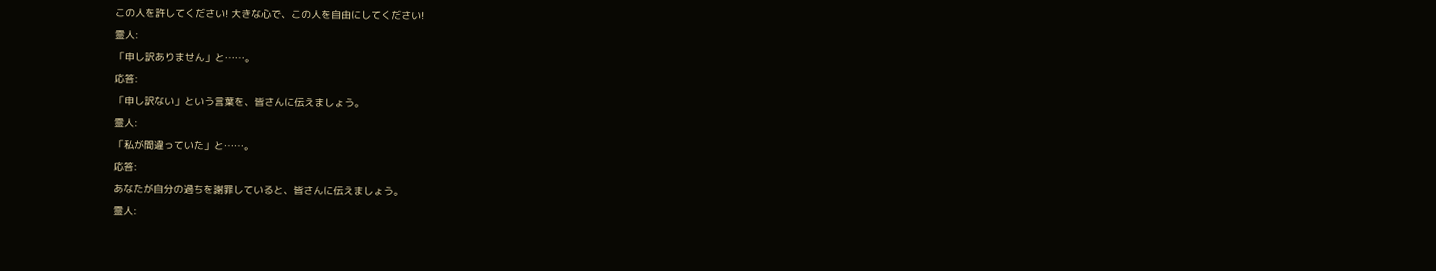この人を許してください! 大きな心で、この人を自由にしてください!
霊人:
「申し訳ありません」と……。
応答:
「申し訳ない」という言葉を、皆さんに伝えましょう。
霊人:
「私が間違っていた」と……。
応答:
あなたが自分の過ちを謝罪していると、皆さんに伝えましょう。
霊人: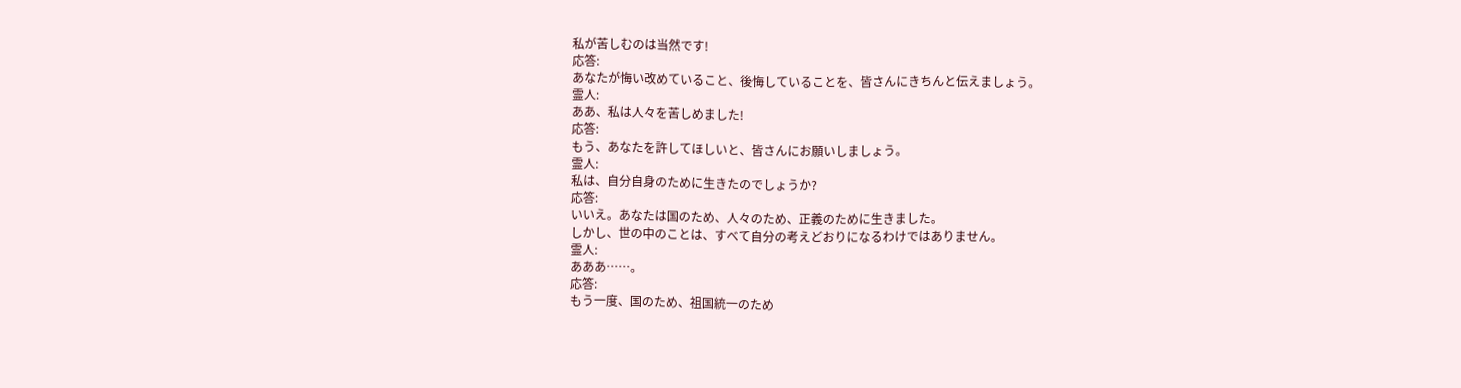私が苦しむのは当然です!
応答:
あなたが悔い改めていること、後悔していることを、皆さんにきちんと伝えましょう。
霊人:
ああ、私は人々を苦しめました!
応答:
もう、あなたを許してほしいと、皆さんにお願いしましょう。
霊人:
私は、自分自身のために生きたのでしょうか?
応答:
いいえ。あなたは国のため、人々のため、正義のために生きました。
しかし、世の中のことは、すべて自分の考えどおりになるわけではありません。
霊人:
あああ……。
応答:
もう一度、国のため、祖国統一のため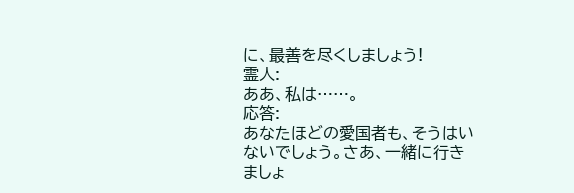に、最善を尽くしましょう!
霊人:
ああ、私は……。
応答:
あなたほどの愛国者も、そうはいないでしょう。さあ、一緒に行きましょ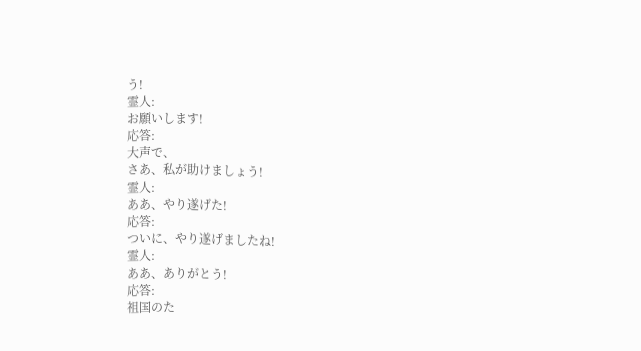う!
霊人:
お願いします!
応答:
大声で、
さあ、私が助けましょう!
霊人:
ああ、やり遂げた!
応答:
ついに、やり遂げましたね!
霊人:
ああ、ありがとう!
応答:
祖国のた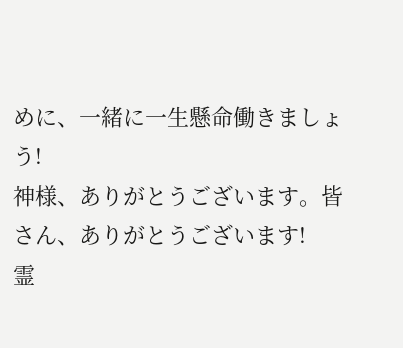めに、一緒に一生懸命働きましょう!
神様、ありがとうございます。皆さん、ありがとうございます!
霊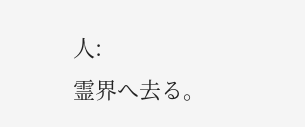人:
霊界へ去る。